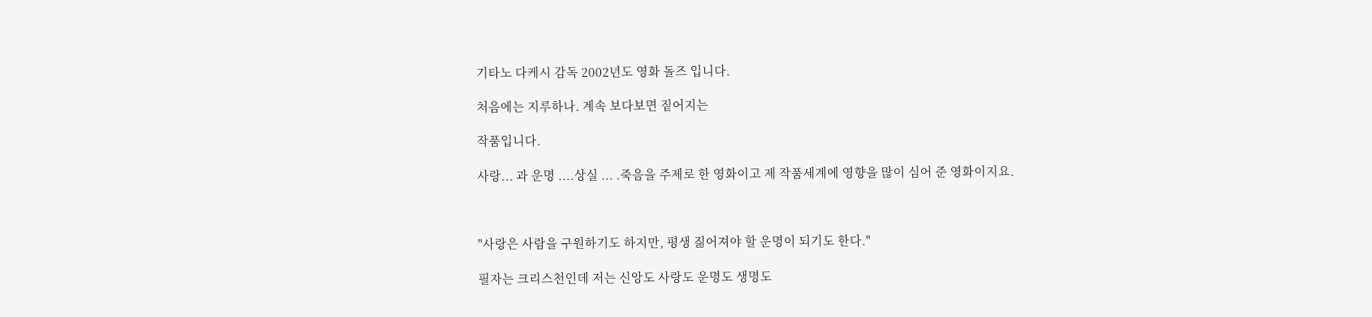기타노 다케시 감독 2002년도 영화 돌즈 입니다.

처음에는 지루하나. 계속 보다보면 짙어지는

작품입니다.

사랑... 과 운명 ....상실 ... .죽음을 주제로 한 영화이고 제 작품세계에 영향을 많이 심어 준 영화이지요.



"사랑은 사람을 구원하기도 하지만, 평생 짊어져야 할 운명이 되기도 한다."

필자는 크리스천인데 저는 신앙도 사랑도 운명도 생명도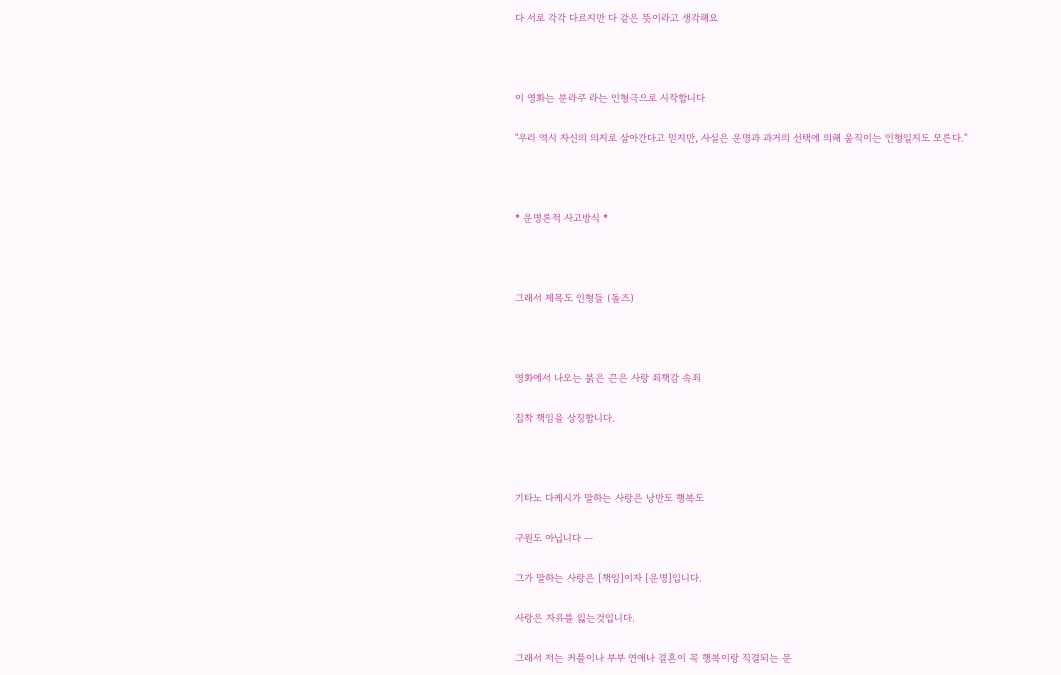다 서로 각각 다르지만 다 같은 뜻이라고 생각해요



이 영화는 분라쿠 라는 인형극으로 시작합니다

"우리 역시 자신의 의지로 살아간다고 믿지만, 사실은 운명과 과거의 선택에 의해 움직이는 인형일지도 모른다."



* 운명론적 사고방식 *



그래서 제목도 인형들 (돌즈)



영화에서 나오는 붉은 끈은 사랑 죄책감 속죄

집착 책임을 상징합니다.



기타노 다케시가 말하는 사랑은 낭만도 행복도

구원도 아닙니다 ㅡ

그가 말하는 사랑은 [책임]이자 [운명]입니다.

사랑은 자유를 잃는것입니다.

그래서 저는 커플이나 부부 연애나 결혼이 꼭 행복이랑 직결되는 문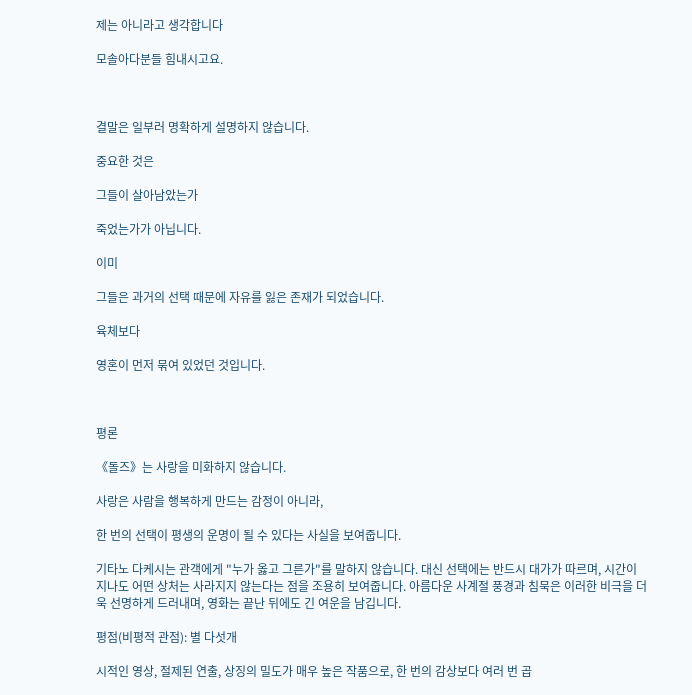제는 아니라고 생각합니다

모솔아다분들 힘내시고요.



결말은 일부러 명확하게 설명하지 않습니다.

중요한 것은

그들이 살아남았는가

죽었는가가 아닙니다.

이미

그들은 과거의 선택 때문에 자유를 잃은 존재가 되었습니다.

육체보다

영혼이 먼저 묶여 있었던 것입니다.



평론

《돌즈》는 사랑을 미화하지 않습니다.

사랑은 사람을 행복하게 만드는 감정이 아니라,

한 번의 선택이 평생의 운명이 될 수 있다는 사실을 보여줍니다.

기타노 다케시는 관객에게 "누가 옳고 그른가"를 말하지 않습니다. 대신 선택에는 반드시 대가가 따르며, 시간이 지나도 어떤 상처는 사라지지 않는다는 점을 조용히 보여줍니다. 아름다운 사계절 풍경과 침묵은 이러한 비극을 더욱 선명하게 드러내며, 영화는 끝난 뒤에도 긴 여운을 남깁니다.

평점(비평적 관점): 별 다섯개

시적인 영상, 절제된 연출, 상징의 밀도가 매우 높은 작품으로, 한 번의 감상보다 여러 번 곱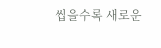씹을수록 새로운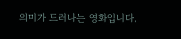의미가 드러나는 영화입니다.